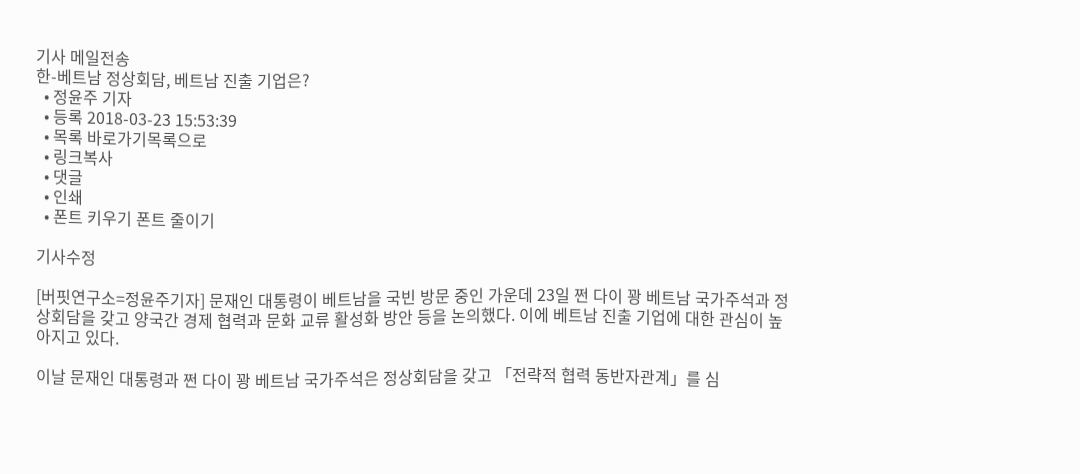기사 메일전송
한-베트남 정상회담, 베트남 진출 기업은?
  • 정윤주 기자
  • 등록 2018-03-23 15:53:39
  • 목록 바로가기목록으로
  • 링크복사
  • 댓글
  • 인쇄
  • 폰트 키우기 폰트 줄이기

기사수정

[버핏연구소=정윤주기자] 문재인 대통령이 베트남을 국빈 방문 중인 가운데 23일 쩐 다이 꽝 베트남 국가주석과 정상회담을 갖고 양국간 경제 협력과 문화 교류 활성화 방안 등을 논의했다. 이에 베트남 진출 기업에 대한 관심이 높아지고 있다.

이날 문재인 대통령과 쩐 다이 꽝 베트남 국가주석은 정상회담을 갖고 「전략적 협력 동반자관계」를 심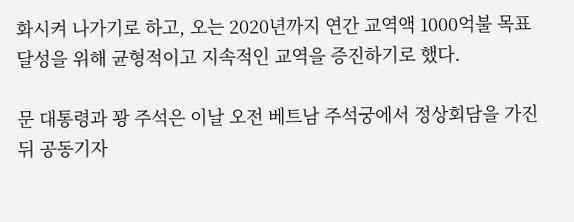화시켜 나가기로 하고, 오는 2020년까지 연간 교역액 1000억불 목표 달성을 위해 균형적이고 지속적인 교역을 증진하기로 했다.

문 대통령과 꽝 주석은 이날 오전 베트남 주석궁에서 정상회담을 가진 뒤 공동기자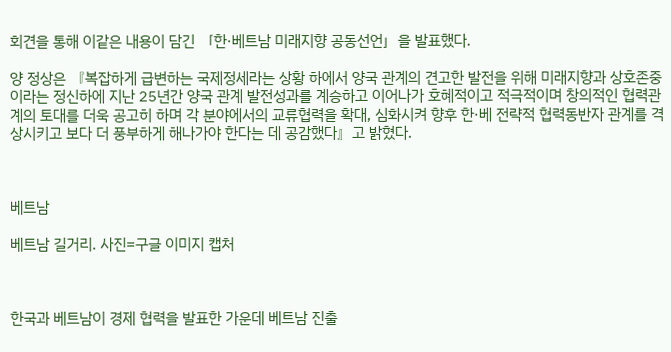회견을 통해 이같은 내용이 담긴 「한·베트남 미래지향 공동선언」을 발표했다.

양 정상은 『복잡하게 급변하는 국제정세라는 상황 하에서 양국 관계의 견고한 발전을 위해 미래지향과 상호존중이라는 정신하에 지난 25년간 양국 관계 발전성과를 계승하고 이어나가 호혜적이고 적극적이며 창의적인 협력관계의 토대를 더욱 공고히 하며 각 분야에서의 교류협력을 확대, 심화시켜 향후 한·베 전략적 협력동반자 관계를 격상시키고 보다 더 풍부하게 해나가야 한다는 데 공감했다』고 밝혔다.



베트남

베트남 길거리. 사진=구글 이미지 캡처



한국과 베트남이 경제 협력을 발표한 가운데 베트남 진출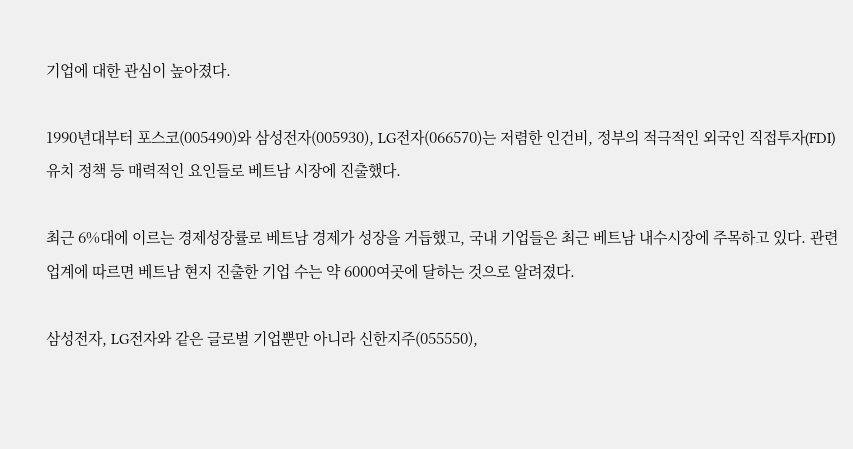기업에 대한 관심이 높아졌다.

1990년대부터 포스코(005490)와 삼성전자(005930), LG전자(066570)는 저렴한 인건비, 정부의 적극적인 외국인 직접투자(FDI) 유치 정책 등 매력적인 요인들로 베트남 시장에 진출했다.

최근 6%대에 이르는 경제성장률로 베트남 경제가 성장을 거듭했고, 국내 기업들은 최근 베트남 내수시장에 주목하고 있다. 관련 업계에 따르면 베트남 현지 진출한 기업 수는 약 6000여곳에 달하는 것으로 알려졌다.

삼성전자, LG전자와 같은 글로벌 기업뿐만 아니라 신한지주(055550),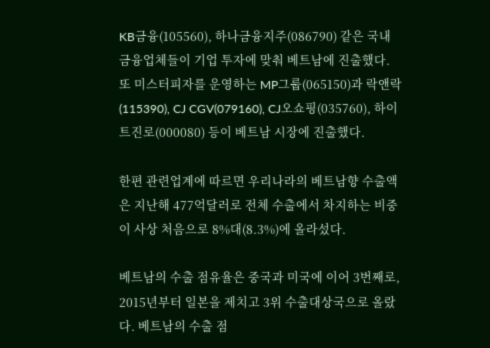KB금융(105560), 하나금융지주(086790) 같은 국내 금융업체들이 기업 투자에 맞춰 베트남에 진출했다. 또 미스터피자를 운영하는 MP그룹(065150)과 락앤락(115390), CJ CGV(079160), CJ오쇼핑(035760), 하이트진로(000080) 등이 베트남 시장에 진출했다.

한편 관련업계에 따르면 우리나라의 베트남향 수출액은 지난해 477억달러로 전체 수출에서 차지하는 비중이 사상 처음으로 8%대(8.3%)에 올라섰다.

베트남의 수출 점유율은 중국과 미국에 이어 3번째로, 2015년부터 일본을 제치고 3위 수출대상국으로 올랐다. 베트남의 수출 점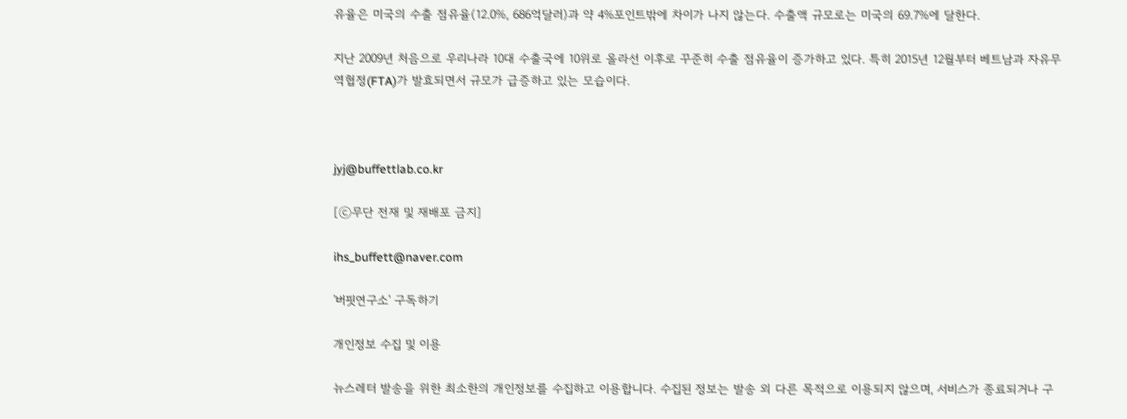유율은 미국의 수출 점유율(12.0%, 686억달러)과 약 4%포인트밖에 차이가 나지 않는다. 수출액 규모로는 미국의 69.7%에 달한다.

지난 2009년 처음으로 우리나라 10대 수출국에 10위로 올라선 이후로 꾸준히 수출 점유율이 증가하고 있다. 특히 2015년 12월부터 베트남과 자유무역협정(FTA)가 발효되면서 규모가 급증하고 있는 모습이다.



jyj@buffettlab.co.kr

[ⓒ무단 전재 및 재배포 금지]

ihs_buffett@naver.com

'버핏연구소' 구독하기

개인정보 수집 및 이용

뉴스레터 발송을 위한 최소한의 개인정보를 수집하고 이용합니다. 수집된 정보는 발송 외 다른 목적으로 이용되지 않으며, 서비스가 종료되거나 구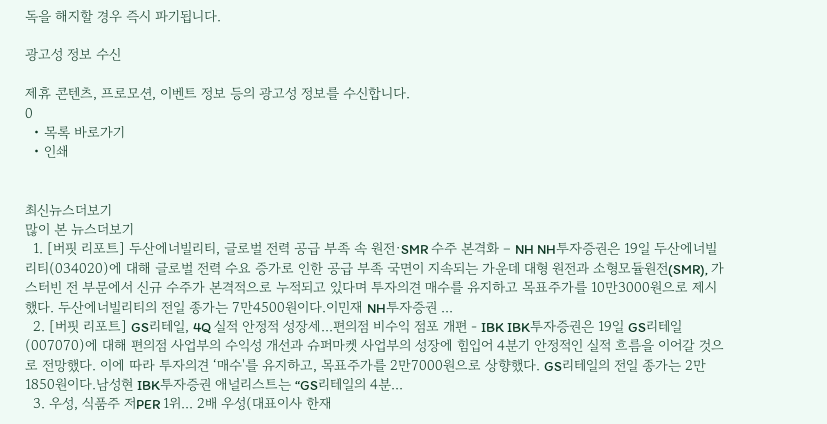독을 해지할 경우 즉시 파기됩니다.

광고성 정보 수신

제휴 콘텐츠, 프로모션, 이벤트 정보 등의 광고성 정보를 수신합니다.
0
  • 목록 바로가기
  • 인쇄


최신뉴스더보기
많이 본 뉴스더보기
  1. [버핏 리포트] 두산에너빌리티, 글로벌 전력 공급 부족 속 원전·SMR 수주 본격화 – NH NH투자증권은 19일 두산에너빌리티(034020)에 대해 글로벌 전력 수요 증가로 인한 공급 부족 국면이 지속되는 가운데 대형 원전과 소형모듈원전(SMR), 가스터빈 전 부문에서 신규 수주가 본격적으로 누적되고 있다며 투자의견 매수를 유지하고 목표주가를 10만3000원으로 제시했다. 두산에너빌리티의 전일 종가는 7만4500원이다.이민재 NH투자증권 ...
  2. [버핏 리포트] GS리테일, 4Q 실적 안정적 성장세...편의점 비수익 점포 개편 - IBK IBK투자증권은 19일 GS리테일(007070)에 대해 편의점 사업부의 수익성 개선과 슈퍼마켓 사업부의 성장에 힘입어 4분기 안정적인 실적 흐름을 이어갈 것으로 전망했다. 이에 따라 투자의견 ‘매수'를 유지하고, 목표주가를 2만7000원으로 상향했다. GS리테일의 전일 종가는 2만1850원이다.남성현 IBK투자증권 애널리스트는 “GS리테일의 4분...
  3. 우성, 식품주 저PER 1위... 2배 우성(대표이사 한재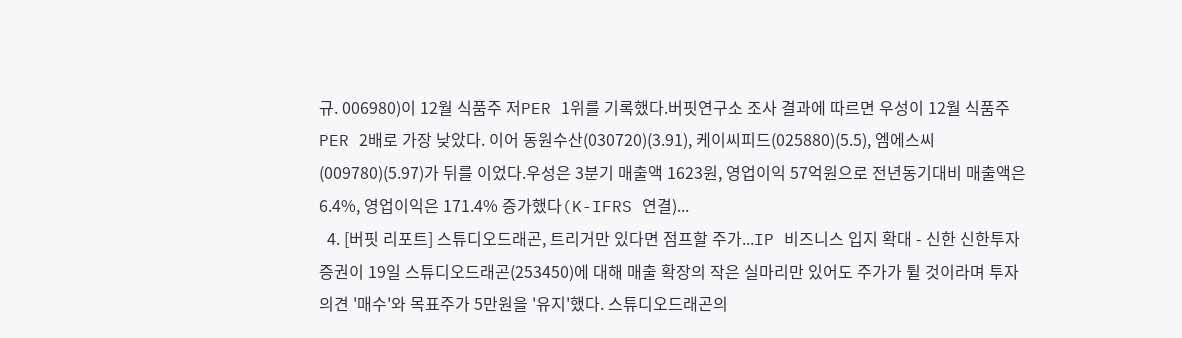규. 006980)이 12월 식품주 저PER 1위를 기록했다.버핏연구소 조사 결과에 따르면 우성이 12월 식품주 PER 2배로 가장 낮았다. 이어 동원수산(030720)(3.91), 케이씨피드(025880)(5.5), 엠에스씨(009780)(5.97)가 뒤를 이었다.우성은 3분기 매출액 1623원, 영업이익 57억원으로 전년동기대비 매출액은 6.4%, 영업이익은 171.4% 증가했다(K-IFRS 연결)...
  4. [버핏 리포트] 스튜디오드래곤, 트리거만 있다면 점프할 주가...IP 비즈니스 입지 확대 - 신한 신한투자증권이 19일 스튜디오드래곤(253450)에 대해 매출 확장의 작은 실마리만 있어도 주가가 튈 것이라며 투자의견 '매수'와 목표주가 5만원을 '유지'했다. 스튜디오드래곤의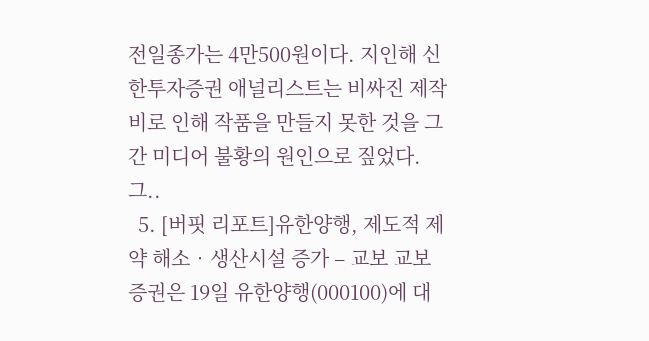전일종가는 4만500원이다. 지인해 신한투자증권 애널리스트는 비싸진 제작비로 인해 작품을 만들지 못한 것을 그간 미디어 불황의 원인으로 짚었다. 그..
  5. [버핏 리포트]유한양행, 제도적 제약 해소‧생산시설 증가 – 교보 교보증권은 19일 유한양행(000100)에 대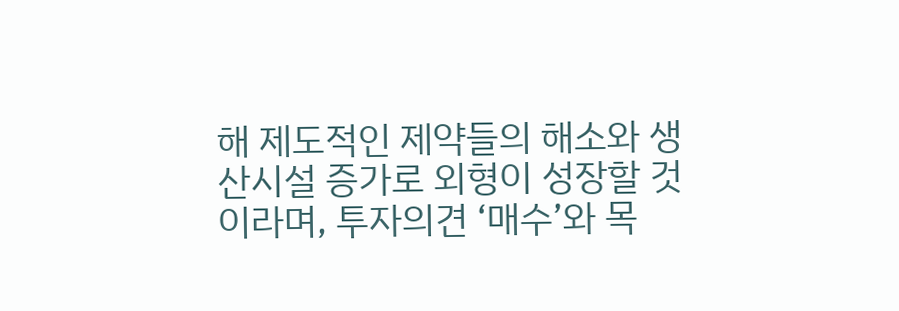해 제도적인 제약들의 해소와 생산시설 증가로 외형이 성장할 것이라며, 투자의견 ‘매수’와 목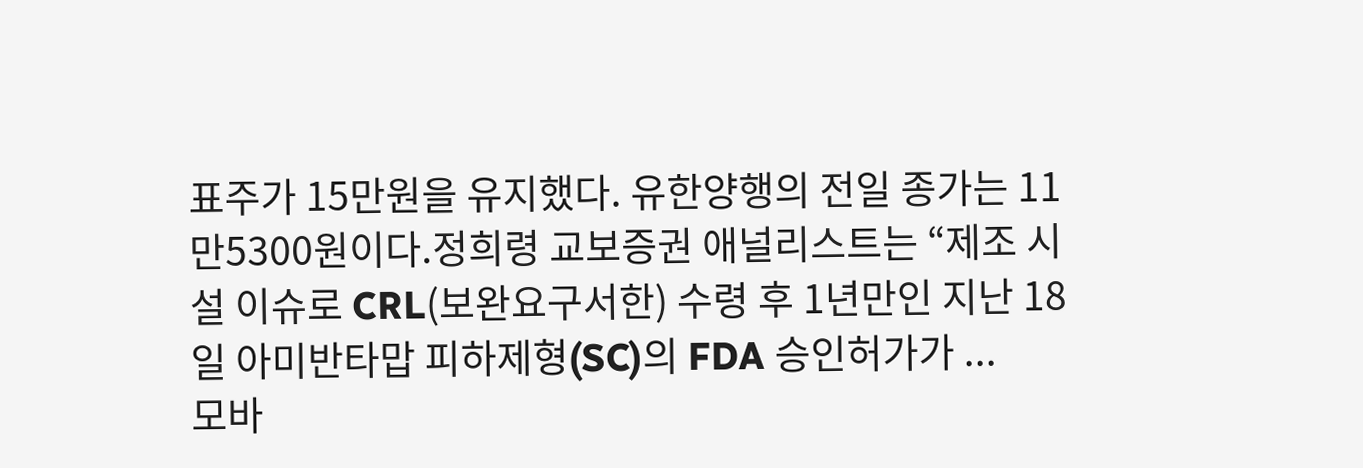표주가 15만원을 유지했다. 유한양행의 전일 종가는 11만5300원이다.정희령 교보증권 애널리스트는 “제조 시설 이슈로 CRL(보완요구서한) 수령 후 1년만인 지난 18일 아미반타맙 피하제형(SC)의 FDA 승인허가가 ...
모바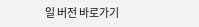일 버전 바로가기